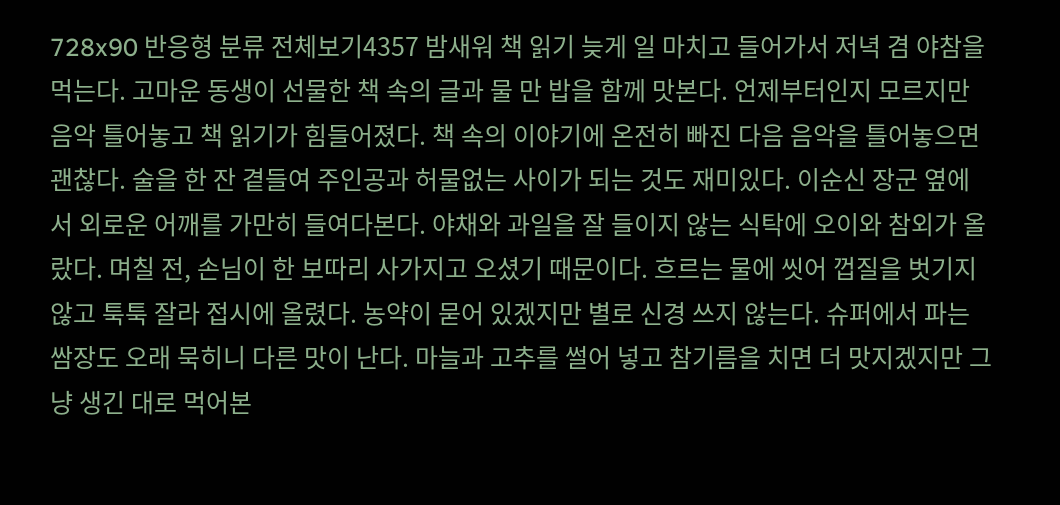728x90 반응형 분류 전체보기4357 밤새워 책 읽기 늦게 일 마치고 들어가서 저녁 겸 야참을 먹는다. 고마운 동생이 선물한 책 속의 글과 물 만 밥을 함께 맛본다. 언제부터인지 모르지만 음악 틀어놓고 책 읽기가 힘들어졌다. 책 속의 이야기에 온전히 빠진 다음 음악을 틀어놓으면 괜찮다. 술을 한 잔 곁들여 주인공과 허물없는 사이가 되는 것도 재미있다. 이순신 장군 옆에서 외로운 어깨를 가만히 들여다본다. 야채와 과일을 잘 들이지 않는 식탁에 오이와 참외가 올랐다. 며칠 전, 손님이 한 보따리 사가지고 오셨기 때문이다. 흐르는 물에 씻어 껍질을 벗기지 않고 툭툭 잘라 접시에 올렸다. 농약이 묻어 있겠지만 별로 신경 쓰지 않는다. 슈퍼에서 파는 쌈장도 오래 묵히니 다른 맛이 난다. 마늘과 고추를 썰어 넣고 참기름을 치면 더 맛지겠지만 그냥 생긴 대로 먹어본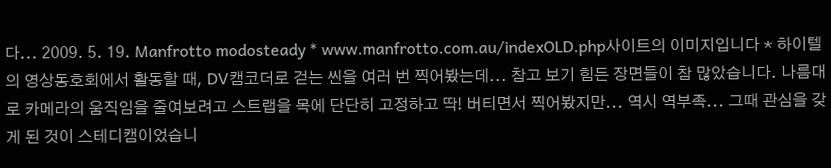다... 2009. 5. 19. Manfrotto modosteady * www.manfrotto.com.au/indexOLD.php사이트의 이미지입니다 * 하이텔의 영상동호회에서 활동할 때, DV캠코더로 걷는 씬을 여러 번 찍어봤는데... 참고 보기 힘든 장면들이 참 많았습니다. 나름대로 카메라의 움직임을 줄여보려고 스트랩을 목에 단단히 고정하고 딱! 버티면서 찍어봤지만... 역시 역부족... 그때 관심을 갖게 된 것이 스테디캠이었습니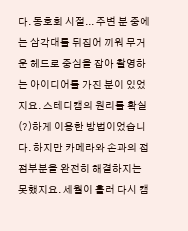다. 동호회 시절... 주변 분 중에는 삼각대를 뒤집어 끼워 무거운 헤드로 중심을 잡아 촬영하는 아이디어를 가진 분이 있었지요. 스테디캠의 원리를 확실(?)하게 이용한 방법이었습니다. 하지만 카메라와 손과의 접점부분을 완전히 해결하지는 못했지요. 세월이 흘러 다시 캠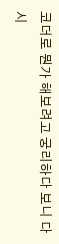코더로 뭔가 해보려고 궁리하다 보니 다시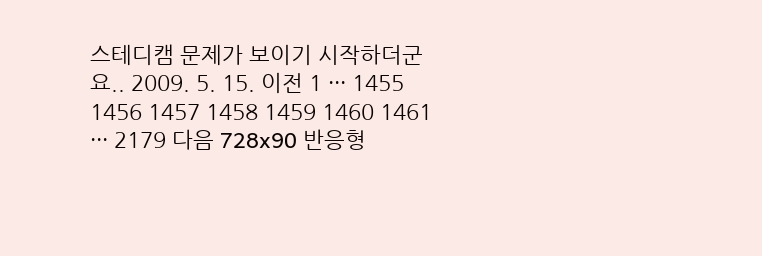스테디캠 문제가 보이기 시작하더군요.. 2009. 5. 15. 이전 1 ··· 1455 1456 1457 1458 1459 1460 1461 ··· 2179 다음 728x90 반응형